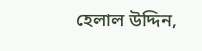হেলাল উদ্দিন,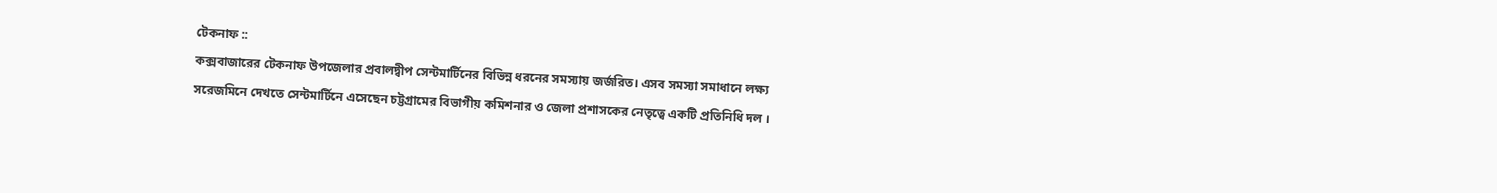টেকনাফ ::
কক্সবাজারের টেকনাফ উপজেলার প্রবালদ্বীপ সেন্টমার্টিনের বিভিন্ন ধরনের সমস্যায় জর্জরিত। এসব সমস্যা সমাধানে লক্ষ্য সরেজমিনে দেখতে সেন্টমার্টিনে এসেছেন চট্টগ্রামের বিভাগীয় কমিশনার ও জেলা প্রশাসকের নেতৃত্বে একটি প্রতিনিধি দল ।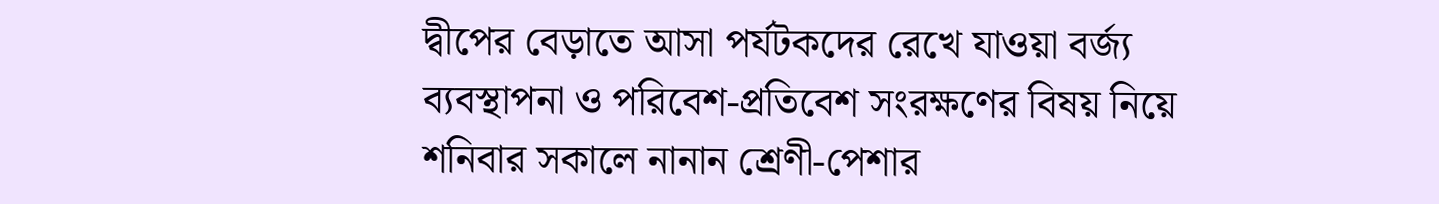দ্বীপের বেড়াতে আসা পর্যটকদের রেখে যাওয়া বর্জ্য ব্যবস্থাপনা ও পরিবেশ-প্রতিবেশ সংরক্ষণের বিষয় নিয়ে শনিবার সকালে নানান শ্রেণী-পেশার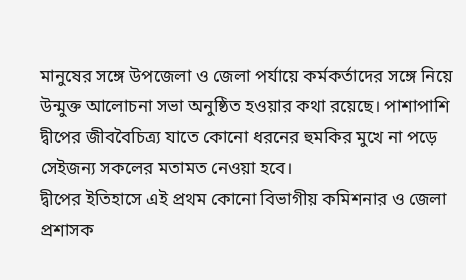মানুষের সঙ্গে উপজেলা ও জেলা পর্যায়ে কর্মকর্তাদের সঙ্গে নিয়ে উন্মুক্ত আলোচনা সভা অনুষ্ঠিত হওয়ার কথা রয়েছে। পাশাপাশি দ্বীপের জীববৈচিত্র্য যাতে কোনো ধরনের হুমকির মুখে না পড়ে সেইজন্য সকলের মতামত নেওয়া হবে।
দ্বীপের ইতিহাসে এই প্রথম কোনো বিভাগীয় কমিশনার ও জেলা প্রশাসক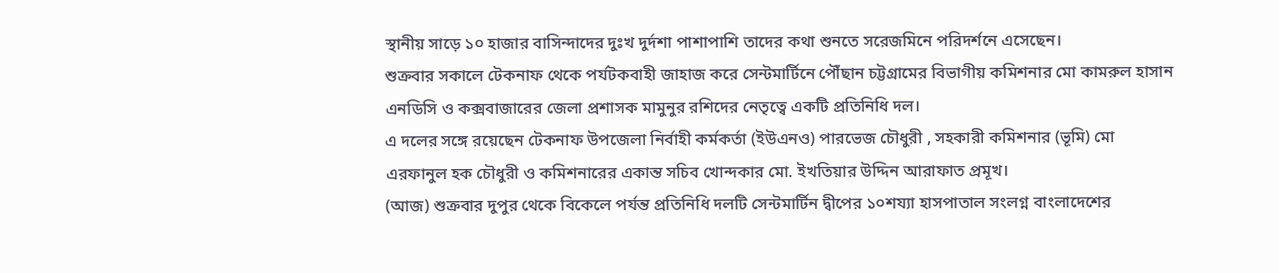স্থানীয় সাড়ে ১০ হাজার বাসিন্দাদের দুঃখ দুর্দশা পাশাপাশি তাদের কথা শুনতে সরেজমিনে পরিদর্শনে এসেছেন।
শুক্রবার সকালে টেকনাফ থেকে পর্যটকবাহী জাহাজ করে সেন্টমার্টিনে পৌঁছান চট্টগ্রামের বিভাগীয় কমিশনার মো কামরুল হাসান এনডিসি ও কক্সবাজারের জেলা প্রশাসক মামুনুর রশিদের নেতৃত্বে একটি প্রতিনিধি দল।
এ দলের সঙ্গে রয়েছেন টেকনাফ উপজেলা নির্বাহী কর্মকর্তা (ইউএনও) পারভেজ চৌধুরী , সহকারী কমিশনার (ভূমি) মো এরফানুল হক চৌধুরী ও কমিশনারের একান্ত সচিব খোন্দকার মো. ইখতিয়ার উদ্দিন আরাফাত প্রমূখ।
(আজ) শুক্রবার দুপুর থেকে বিকেলে পর্যন্ত প্রতিনিধি দলটি সেন্টমার্টিন দ্বীপের ১০শয্যা হাসপাতাল সংলগ্ন বাংলাদেশের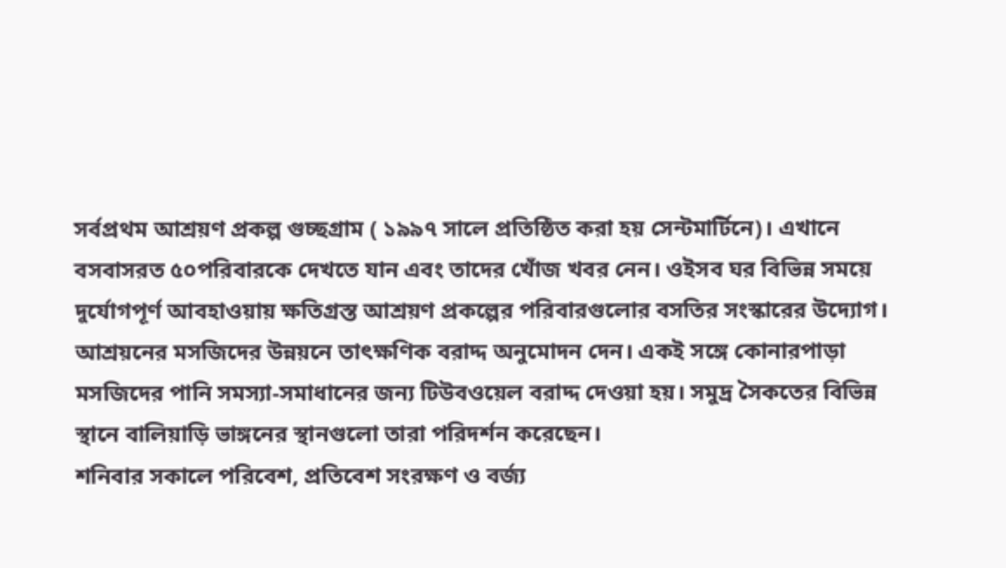সর্বপ্রথম আশ্রয়ণ প্রকল্প গুচ্ছগ্রাম ( ১৯৯৭ সালে প্রতিষ্ঠিত করা হয় সেন্টমার্টিনে)। এখানে বসবাসরত ৫০পরিবারকে দেখতে যান এবং তাদের খোঁজ খবর নেন। ওইসব ঘর বিভিন্ন সময়ে দুর্যোগপূর্ণ আবহাওয়ায় ক্ষতিগ্রস্ত আশ্রয়ণ প্রকল্পের পরিবারগুলোর বসতির সংস্কারের উদ্যোগ।
আশ্রয়নের মসজিদের উন্নয়নে তাৎক্ষণিক বরাদ্দ অনুমোদন দেন। একই সঙ্গে কোনারপাড়া মসজিদের পানি সমস্যা-সমাধানের জন্য টিউবওয়েল বরাদ্দ দেওয়া হয়। সমুদ্র সৈকতের বিভিন্ন স্থানে বালিয়াড়ি ভাঙ্গনের স্থানগুলো তারা পরিদর্শন করেছেন।
শনিবার সকালে পরিবেশ, প্রতিবেশ সংরক্ষণ ও বর্জ্য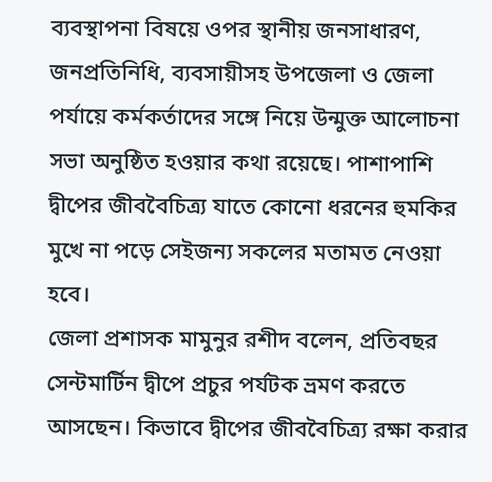ব্যবস্থাপনা বিষয়ে ওপর স্থানীয় জনসাধারণ, জনপ্রতিনিধি, ব্যবসায়ীসহ উপজেলা ও জেলা পর্যায়ে কর্মকর্তাদের সঙ্গে নিয়ে উন্মুক্ত আলোচনা সভা অনুষ্ঠিত হওয়ার কথা রয়েছে। পাশাপাশি দ্বীপের জীববৈচিত্র্য যাতে কোনো ধরনের হুমকির মুখে না পড়ে সেইজন্য সকলের মতামত নেওয়া হবে।
জেলা প্রশাসক মামুনুর রশীদ বলেন, প্রতিবছর সেন্টমার্টিন দ্বীপে প্রচুর পর্যটক ভ্রমণ করতে আসছেন। কিভাবে দ্বীপের জীববৈচিত্র্য রক্ষা করার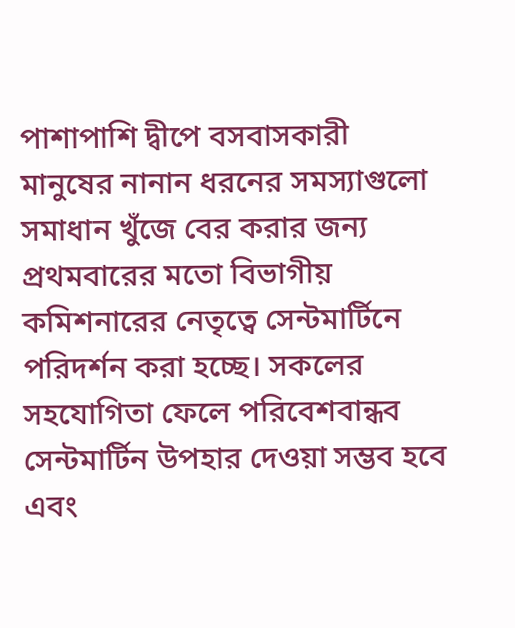পাশাপাশি দ্বীপে বসবাসকারী মানুষের নানান ধরনের সমস্যাগুলো সমাধান খুঁজে বের করার জন্য প্রথমবারের মতো বিভাগীয় কমিশনারের নেতৃত্বে সেন্টমার্টিনে পরিদর্শন করা হচ্ছে। সকলের সহযোগিতা ফেলে পরিবেশবান্ধব সেন্টমার্টিন উপহার দেওয়া সম্ভব হবে এবং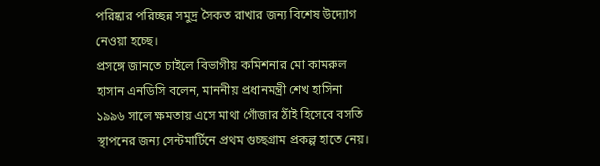পরিষ্কার পরিচ্ছন্ন সমুদ্র সৈকত রাখার জন্য বিশেষ উদ্যোগ নেওয়া হচ্ছে।
প্রসঙ্গে জানতে চাইলে বিভাগীয় কমিশনার মো কামরুল হাসান এনডিসি বলেন, মাননীয় প্রধানমন্ত্রী শেখ হাসিনা ১৯৯৬ সালে ক্ষমতায় এসে মাথা গোঁজার ঠাঁই হিসেবে বসতি স্থাপনের জন্য সেন্টমার্টিনে প্রথম গুচ্ছগ্রাম প্রকল্প হাতে নেয়।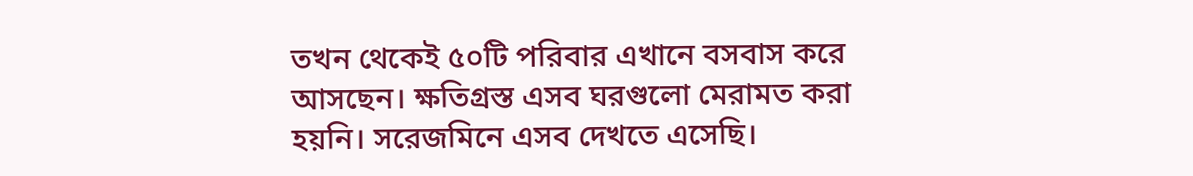তখন থেকেই ৫০টি পরিবার এখানে বসবাস করে আসছেন। ক্ষতিগ্রস্ত এসব ঘরগুলো মেরামত করা হয়নি। সরেজমিনে এসব দেখতে এসেছি।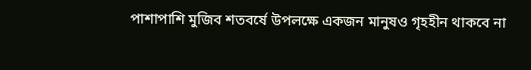পাশাপাশি মুজিব শতবর্ষে উপলক্ষে একজন মানুষও গৃহহীন থাকবে না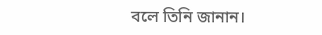বলে তিনি জানান।